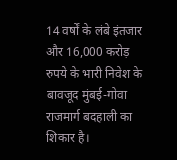14 वर्षों के लंबे इंतजार और 16,000 करोड़ रुपये के भारी निवेश के बावजूद मुंबई-गोवा राजमार्ग बदहाली का शिकार है।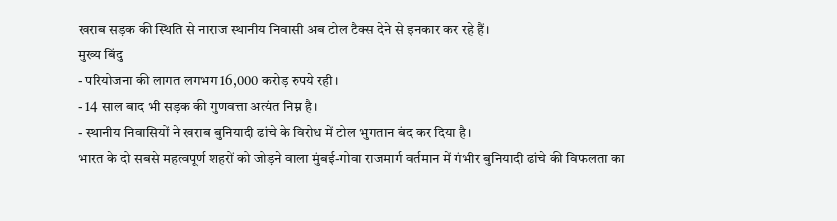खराब सड़क की स्थिति से नाराज स्थानीय निवासी अब टोल टैक्स देने से इनकार कर रहे हैं।
मुख्य बिंदु
- परियोजना की लागत लगभग 16,000 करोड़ रुपये रही।
- 14 साल बाद भी सड़क की गुणवत्ता अत्यंत निम्न है।
- स्थानीय निवासियों ने खराब बुनियादी ढांचे के विरोध में टोल भुगतान बंद कर दिया है।
भारत के दो सबसे महत्वपूर्ण शहरों को जोड़ने वाला मुंबई-गोवा राजमार्ग वर्तमान में गंभीर बुनियादी ढांचे की विफलता का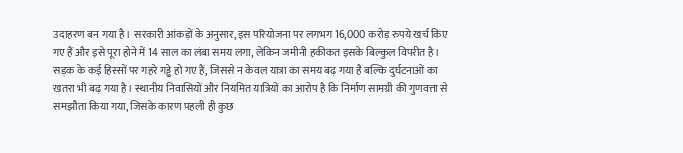उदाहरण बन गया है। सरकारी आंकड़ों के अनुसार, इस परियोजना पर लगभग 16,000 करोड़ रुपये खर्च किए गए हैं और इसे पूरा होने में 14 साल का लंबा समय लगा, लेकिन जमीनी हकीकत इसके बिल्कुल विपरीत है।
सड़क के कई हिस्सों पर गहरे गड्ढे हो गए हैं, जिससे न केवल यात्रा का समय बढ़ गया है बल्कि दुर्घटनाओं का खतरा भी बढ़ गया है। स्थानीय निवासियों और नियमित यात्रियों का आरोप है कि निर्माण सामग्री की गुणवत्ता से समझौता किया गया, जिसके कारण पहली ही कुछ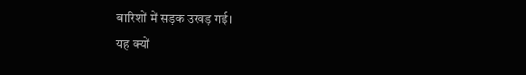बारिशों में सड़क उखड़ गई।
यह क्यों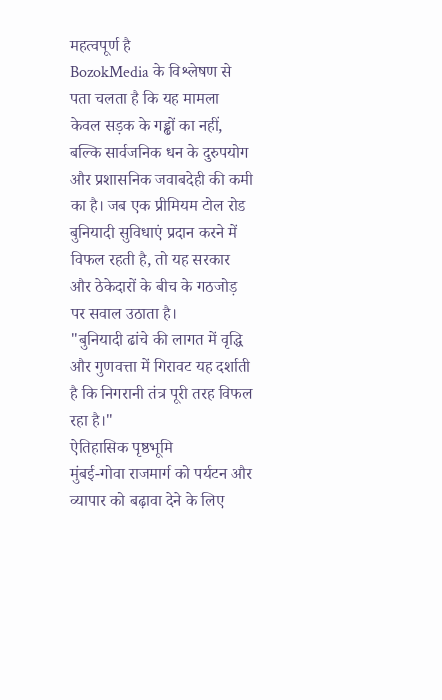महत्वपूर्ण है
BozokMedia के विश्लेषण से पता चलता है कि यह मामला केवल सड़क के गड्ढों का नहीं, बल्कि सार्वजनिक धन के दुरुपयोग और प्रशासनिक जवाबदेही की कमी का है। जब एक प्रीमियम टोल रोड बुनियादी सुविधाएं प्रदान करने में विफल रहती है, तो यह सरकार और ठेकेदारों के बीच के गठजोड़ पर सवाल उठाता है।
"बुनियादी ढांचे की लागत में वृद्धि और गुणवत्ता में गिरावट यह दर्शाती है कि निगरानी तंत्र पूरी तरह विफल रहा है।"
ऐतिहासिक पृष्ठभूमि
मुंबई-गोवा राजमार्ग को पर्यटन और व्यापार को बढ़ावा देने के लिए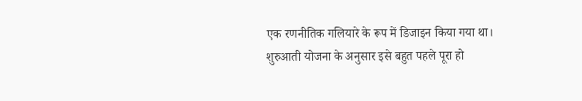एक रणनीतिक गलियारे के रूप में डिजाइन किया गया था। शुरुआती योजना के अनुसार इसे बहुत पहले पूरा हो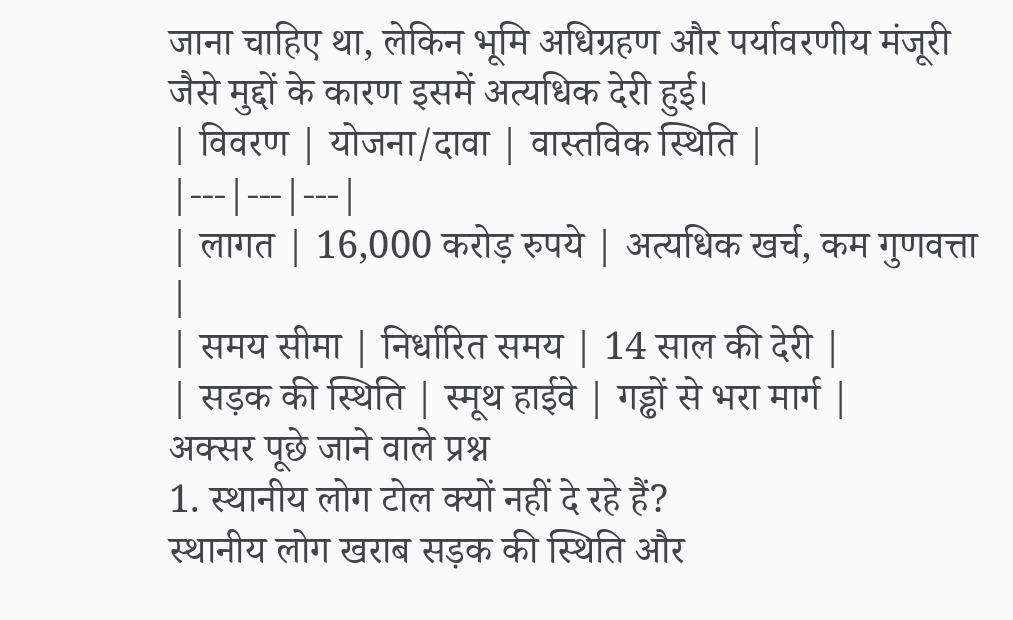जाना चाहिए था, लेकिन भूमि अधिग्रहण और पर्यावरणीय मंजूरी जैसे मुद्दों के कारण इसमें अत्यधिक देरी हुई।
| विवरण | योजना/दावा | वास्तविक स्थिति |
|---|---|---|
| लागत | 16,000 करोड़ रुपये | अत्यधिक खर्च, कम गुणवत्ता |
| समय सीमा | निर्धारित समय | 14 साल की देरी |
| सड़क की स्थिति | स्मूथ हाईवे | गड्ढों से भरा मार्ग |
अक्सर पूछे जाने वाले प्रश्न
1. स्थानीय लोग टोल क्यों नहीं दे रहे हैं?
स्थानीय लोग खराब सड़क की स्थिति और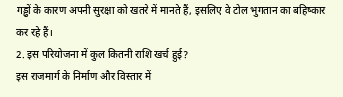गड्ढों के कारण अपनी सुरक्षा को खतरे में मानते हैं, इसलिए वे टोल भुगतान का बहिष्कार कर रहे हैं।
2. इस परियोजना में कुल कितनी राशि खर्च हुई?
इस राजमार्ग के निर्माण और विस्तार में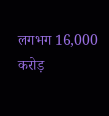लगभग 16,000 करोड़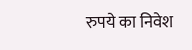रुपये का निवेश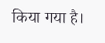किया गया है।